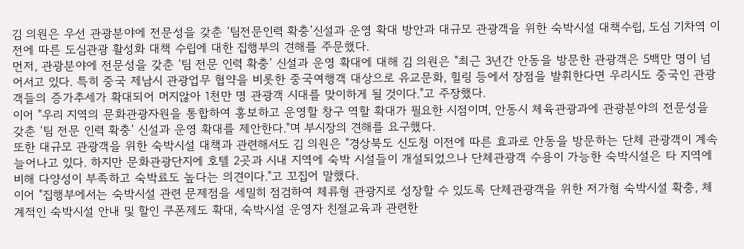김 의원은 우선 관광분야에 전문성을 갖춘 ‘팀전문인력 확충’신설과 운영 확대 방안과 대규모 관광객을 위한 숙박시설 대책수립, 도심 기차역 이전에 따른 도심관광 활성화 대책 수립에 대한 집행부의 견해를 주문했다.
먼저, 관광분야에 전문성을 갖춘 ‘팀 전문 인력 확충’ 신설과 운영 확대에 대해 김 의원은 "최근 3년간 안동을 방문한 관광객은 5백만 명이 넘어서고 있다. 특히 중국 제남시 관광업무 협약을 비롯한 중국여행객 대상으로 유교문화, 힐링 등에서 장점을 발휘한다면 우리시도 중국인 관광객들의 증가추세가 확대되어 머지않아 1천만 명 관광객 시대를 맞이하게 될 것이다."고 주장했다.
이어 "우리 지역의 문화관광자원을 통합하여 홍보하고 운영할 창구 역할 확대가 필요한 시점이며, 안동시 체육관광과에 관광분야의 전문성을 갖춘 ‘팀 전문 인력 확충’ 신설과 운영 확대를 제안한다."며 부시장의 견해를 요구했다.
또한 대규모 관광객을 위한 숙박시설 대책과 관련해서도 김 의원은 "경상북도 신도청 이전에 따른 효과로 안동을 방문하는 단체 관광객이 계속 늘어나고 있다. 하지만 문화관광단지에 호텔 2곳과 시내 지역에 숙박 시설들이 개설되었으나 단체관광객 수용이 가능한 숙박시설은 타 지역에 비해 다양성이 부족하고 숙박료도 높다는 의견이다."고 꼬집어 말했다.
이어 "집행부에서는 숙박시설 관련 문제점을 세밀히 점검하여 체류형 관광지로 성장할 수 있도록 단체관광객을 위한 저가형 숙박시설 확충, 체계적인 숙박시설 안내 및 할인 쿠폰제도 확대, 숙박시설 운영자 친절교육과 관련한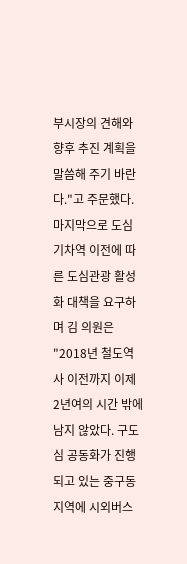부시장의 견해와 향후 추진 계획을 말씀해 주기 바란다."고 주문했다.
마지막으로 도심 기차역 이전에 따른 도심관광 활성화 대책을 요구하며 김 의원은 "2018년 철도역사 이전까지 이제 2년여의 시간 밖에 남지 않았다. 구도심 공동화가 진행되고 있는 중구동 지역에 시외버스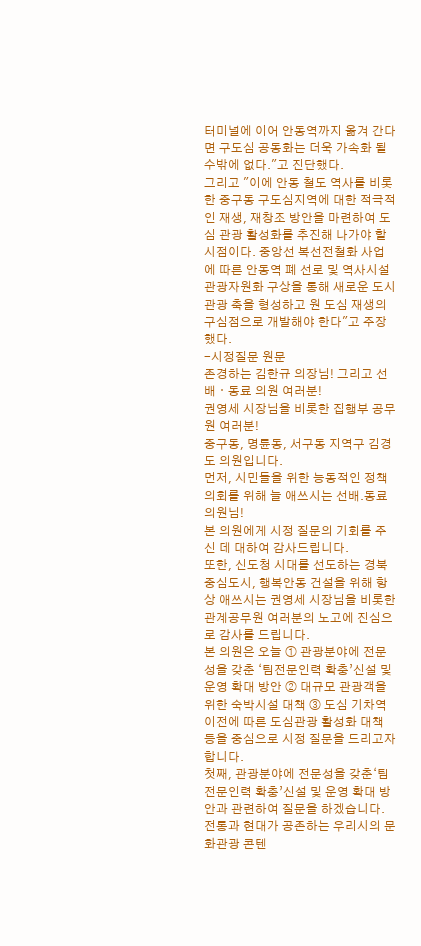터미널에 이어 안동역까지 옮겨 간다면 구도심 공동화는 더욱 가속화 될 수밖에 없다."고 진단했다.
그리고 "이에 안동 철도 역사를 비롯한 중구동 구도심지역에 대한 적극적인 재생, 재창조 방안을 마련하여 도심 관광 활성화를 추진해 나가야 할 시점이다. 중앙선 복선전철화 사업에 따른 안동역 폐 선로 및 역사시설 관광자원화 구상을 통해 새로운 도시 관광 축을 형성하고 원 도심 재생의 구심점으로 개발해야 한다"고 주장했다.
-시정질문 원문
존경하는 김한규 의장님! 그리고 선배ㆍ동료 의원 여러분!
권영세 시장님을 비롯한 집행부 공무원 여러분!
중구동, 명륜동, 서구동 지역구 김경도 의원입니다.
먼저, 시민들을 위한 능동적인 정책의회를 위해 늘 애쓰시는 선배․동료의원님!
본 의원에게 시정 질문의 기회를 주신 데 대하여 감사드립니다.
또한, 신도청 시대를 선도하는 경북 중심도시, 행복안동 건설을 위해 항상 애쓰시는 권영세 시장님을 비롯한 관계공무원 여러분의 노고에 진심으로 감사를 드립니다.
본 의원은 오늘 ① 관광분야에 전문성을 갖춘 ‘팀전문인력 확충’신설 및 운영 확대 방안 ② 대규모 관광객을 위한 숙박시설 대책 ③ 도심 기차역 이전에 따른 도심관광 활성화 대책 등을 중심으로 시정 질문을 드리고자 합니다.
첫째, 관광분야에 전문성을 갖춘‘팀전문인력 확충’신설 및 운영 확대 방안과 관련하여 질문을 하겠습니다.
전통과 현대가 공존하는 우리시의 문화관광 콘텐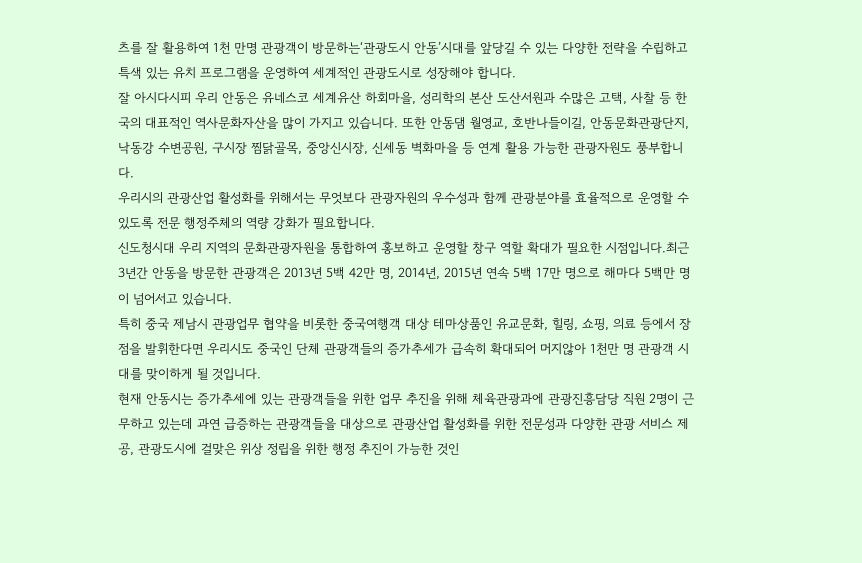츠를 잘 활용하여 1천 만명 관광객이 방문하는‘관광도시 안동’시대를 앞당길 수 있는 다양한 전략을 수립하고 특색 있는 유치 프로그램을 운영하여 세계적인 관광도시로 성장해야 합니다.
잘 아시다시피 우리 안동은 유네스코 세계유산 하회마을, 성리학의 본산 도산서원과 수많은 고택, 사찰 등 한국의 대표적인 역사문화자산을 많이 가지고 있습니다. 또한 안동댐 월영교, 호반나들이길, 안동문화관광단지, 낙동강 수변공원, 구시장 찜닭골목, 중앙신시장, 신세동 벽화마을 등 연계 활용 가능한 관광자원도 풍부합니다.
우리시의 관광산업 활성화를 위해서는 무엇보다 관광자원의 우수성과 함께 관광분야를 효율적으로 운영할 수 있도록 전문 행정주체의 역량 강화가 필요합니다.
신도청시대 우리 지역의 문화관광자원을 통합하여 홍보하고 운영할 창구 역할 확대가 필요한 시점입니다.최근 3년간 안동을 방문한 관광객은 2013년 5백 42만 명, 2014년, 2015년 연속 5백 17만 명으로 해마다 5백만 명이 넘어서고 있습니다.
특히 중국 제남시 관광업무 협약을 비롯한 중국여행객 대상 테마상품인 유교문화, 힐링, 쇼핑, 의료 등에서 장점을 발휘한다면 우리시도 중국인 단체 관광객들의 증가추세가 급속히 확대되어 머지않아 1천만 명 관광객 시대를 맞이하게 될 것입니다.
현재 안동시는 증가추세에 있는 관광객들을 위한 업무 추진을 위해 체육관광과에 관광진흥담당 직원 2명이 근무하고 있는데 과연 급증하는 관광객들을 대상으로 관광산업 활성화를 위한 전문성과 다양한 관광 서비스 제공, 관광도시에 걸맞은 위상 정립을 위한 행정 추진이 가능한 것인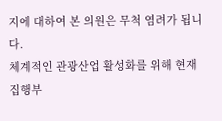지에 대하여 본 의원은 무척 염려가 됩니다.
체계적인 관광산업 활성화를 위해 현재 집행부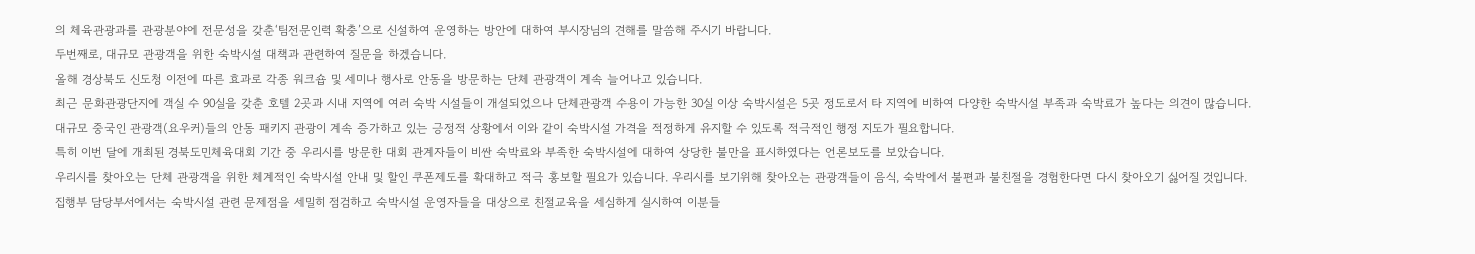의 체육관광과를 관광분야에 전문성을 갖춘‘팀전문인력 확충’으로 신설하여 운영하는 방안에 대하여 부시장님의 견해를 말씀해 주시기 바랍니다.
두번째로, 대규모 관광객을 위한 숙박시설 대책과 관련하여 질문을 하겠습니다.
올해 경상북도 신도청 이전에 따른 효과로 각종 워크숍 및 세미나 행사로 안동을 방문하는 단체 관광객이 계속 늘어나고 있습니다.
최근 문화관광단지에 객실 수 90실을 갖춘 호텔 2곳과 시내 지역에 여러 숙박 시설들이 개설되었으나 단체관광객 수용이 가능한 30실 이상 숙박시설은 5곳 정도로서 타 지역에 비하여 다양한 숙박시설 부족과 숙박료가 높다는 의견이 많습니다.
대규모 중국인 관광객(요우커)들의 안동 패키지 관광이 계속 증가하고 있는 긍정적 상황에서 이와 같이 숙박시설 가격을 적정하게 유지할 수 있도록 적극적인 행정 지도가 필요합니다.
특히 이번 달에 개최된 경북도민체육대회 기간 중 우리시를 방문한 대회 관계자들이 비싼 숙박료와 부족한 숙박시설에 대하여 상당한 불만을 표시하였다는 언론보도를 보았습니다.
우리시를 찾아오는 단체 관광객을 위한 체계적인 숙박시설 안내 및 할인 쿠폰제도를 확대하고 적극 홍보할 필요가 있습니다. 우리시를 보기위해 찾아오는 관광객들이 음식, 숙박에서 불편과 불친절을 경험한다면 다시 찾아오기 싫어질 것입니다.
집행부 담당부서에서는 숙박시설 관련 문제점을 세밀히 점검하고 숙박시설 운영자들을 대상으로 친절교육을 세심하게 실시하여 이분들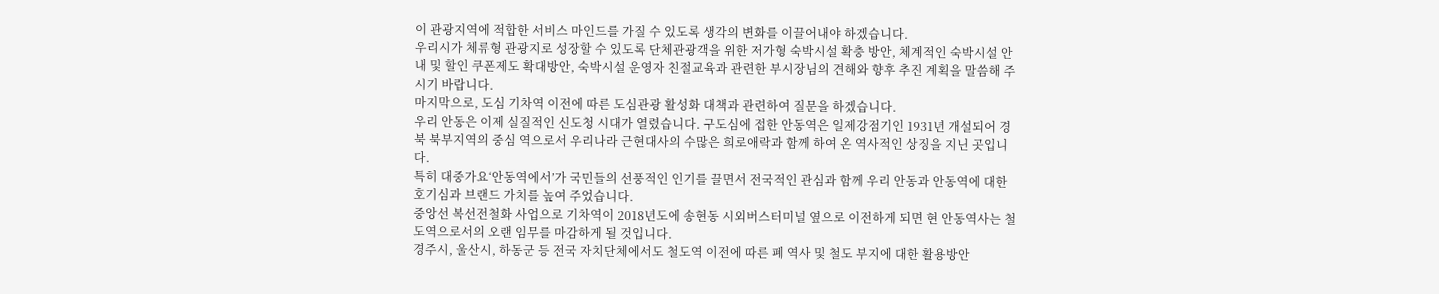이 관광지역에 적합한 서비스 마인드를 가질 수 있도록 생각의 변화를 이끌어내야 하겠습니다.
우리시가 체류형 관광지로 성장할 수 있도록 단체관광객을 위한 저가형 숙박시설 확충 방안, 체계적인 숙박시설 안내 및 할인 쿠폰제도 확대방안, 숙박시설 운영자 친절교육과 관련한 부시장님의 견해와 향후 추진 계획을 말씀해 주시기 바랍니다.
마지막으로, 도심 기차역 이전에 따른 도심관광 활성화 대책과 관련하여 질문을 하겠습니다.
우리 안동은 이제 실질적인 신도청 시대가 열렸습니다. 구도심에 접한 안동역은 일제강점기인 1931년 개설되어 경북 북부지역의 중심 역으로서 우리나라 근현대사의 수많은 희로애락과 함께 하여 온 역사적인 상징을 지닌 곳입니다.
특히 대중가요‘안동역에서’가 국민들의 선풍적인 인기를 끌면서 전국적인 관심과 함께 우리 안동과 안동역에 대한 호기심과 브랜드 가치를 높여 주었습니다.
중앙선 복선전철화 사업으로 기차역이 2018년도에 송현동 시외버스터미널 옆으로 이전하게 되면 현 안동역사는 철도역으로서의 오랜 임무를 마감하게 될 것입니다.
경주시, 울산시, 하동군 등 전국 자치단체에서도 철도역 이전에 따른 폐 역사 및 철도 부지에 대한 활용방안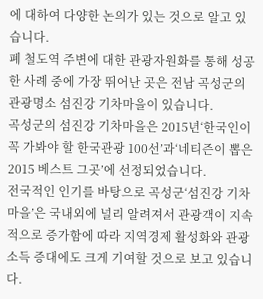에 대하여 다양한 논의가 있는 것으로 알고 있습니다.
폐 철도역 주변에 대한 관광자원화를 통해 성공한 사례 중에 가장 뛰어난 곳은 전남 곡성군의 관광명소 섬진강 기차마을이 있습니다.
곡성군의 섬진강 기차마을은 2015년‘한국인이 꼭 가봐야 할 한국관광 100선’과‘네티즌이 뽑은 2015 베스트 그곳’에 선정되었습니다.
전국적인 인기를 바탕으로 곡성군‘섬진강 기차마을’은 국내외에 널리 알려져서 관광객이 지속적으로 증가함에 따라 지역경제 활성화와 관광소득 증대에도 크게 기여할 것으로 보고 있습니다.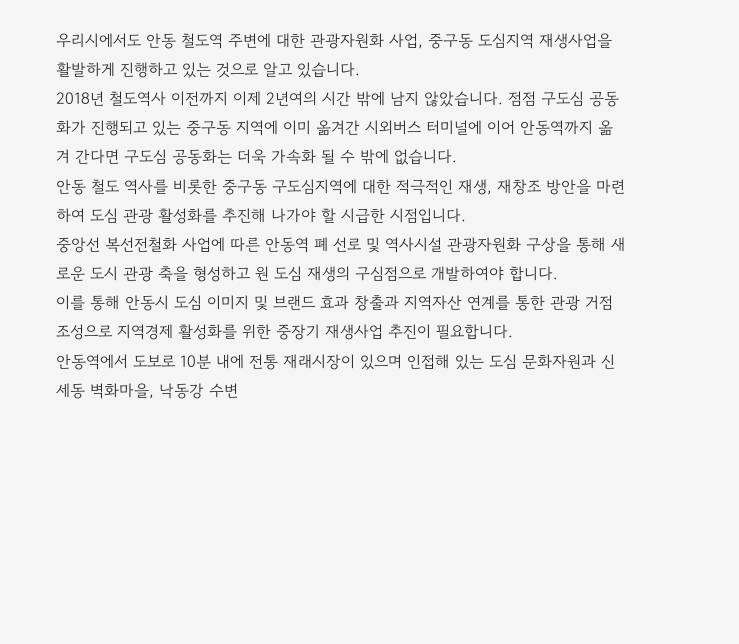우리시에서도 안동 철도역 주변에 대한 관광자원화 사업, 중구동 도심지역 재생사업을 활발하게 진행하고 있는 것으로 알고 있습니다.
2018년 철도역사 이전까지 이제 2년여의 시간 밖에 남지 않았습니다. 점점 구도심 공동화가 진행되고 있는 중구동 지역에 이미 옮겨간 시외버스 터미널에 이어 안동역까지 옮겨 간다면 구도심 공동화는 더욱 가속화 될 수 밖에 없습니다.
안동 철도 역사를 비롯한 중구동 구도심지역에 대한 적극적인 재생, 재창조 방안을 마련하여 도심 관광 활성화를 추진해 나가야 할 시급한 시점입니다.
중앙선 복선전철화 사업에 따른 안동역 폐 선로 및 역사시설 관광자원화 구상을 통해 새로운 도시 관광 축을 형성하고 원 도심 재생의 구심점으로 개발하여야 합니다.
이를 통해 안동시 도심 이미지 및 브랜드 효과 창출과 지역자산 연계를 통한 관광 거점 조성으로 지역경제 활성화를 위한 중장기 재생사업 추진이 필요합니다.
안동역에서 도보로 10분 내에 전통 재래시장이 있으며 인접해 있는 도심 문화자원과 신세동 벽화마을, 낙동강 수변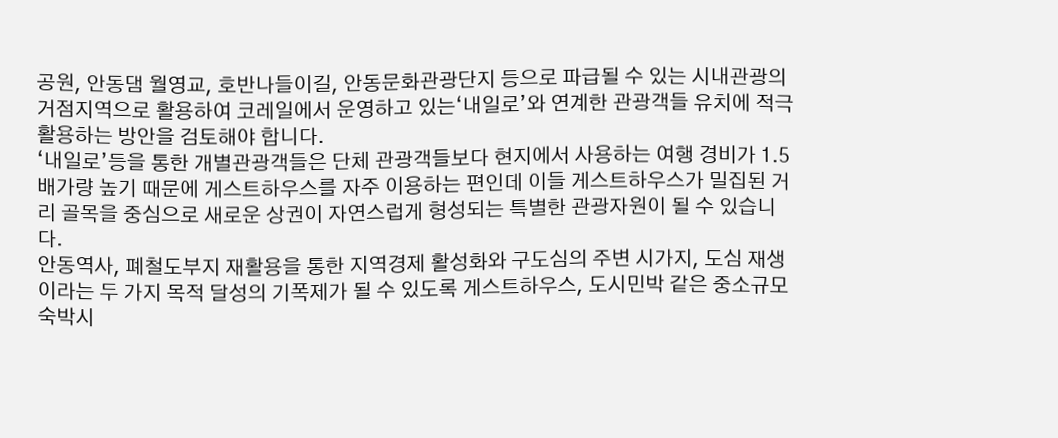공원, 안동댐 월영교, 호반나들이길, 안동문화관광단지 등으로 파급될 수 있는 시내관광의 거점지역으로 활용하여 코레일에서 운영하고 있는‘내일로’와 연계한 관광객들 유치에 적극 활용하는 방안을 검토해야 합니다.
‘내일로’등을 통한 개별관광객들은 단체 관광객들보다 현지에서 사용하는 여행 경비가 1.5배가량 높기 때문에 게스트하우스를 자주 이용하는 편인데 이들 게스트하우스가 밀집된 거리 골목을 중심으로 새로운 상권이 자연스럽게 형성되는 특별한 관광자원이 될 수 있습니다.
안동역사, 폐철도부지 재활용을 통한 지역경제 활성화와 구도심의 주변 시가지, 도심 재생이라는 두 가지 목적 달성의 기폭제가 될 수 있도록 게스트하우스, 도시민박 같은 중소규모 숙박시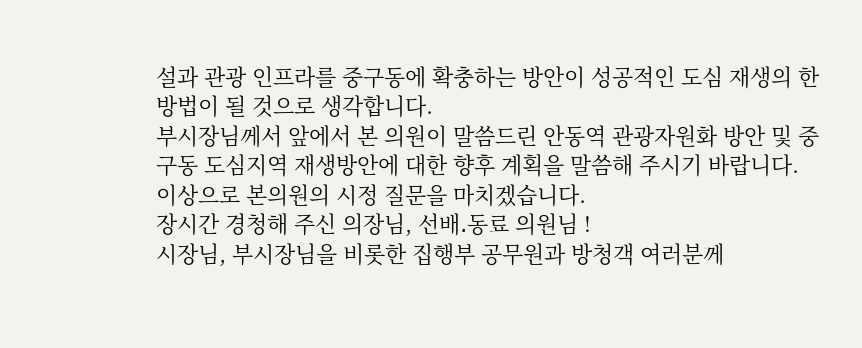설과 관광 인프라를 중구동에 확충하는 방안이 성공적인 도심 재생의 한 방법이 될 것으로 생각합니다.
부시장님께서 앞에서 본 의원이 말씀드린 안동역 관광자원화 방안 및 중구동 도심지역 재생방안에 대한 향후 계획을 말씀해 주시기 바랍니다.
이상으로 본의원의 시정 질문을 마치겠습니다.
장시간 경청해 주신 의장님, 선배․동료 의원님 !
시장님, 부시장님을 비롯한 집행부 공무원과 방청객 여러분께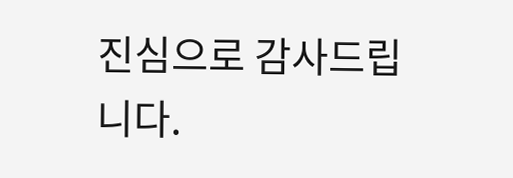진심으로 감사드립니다.